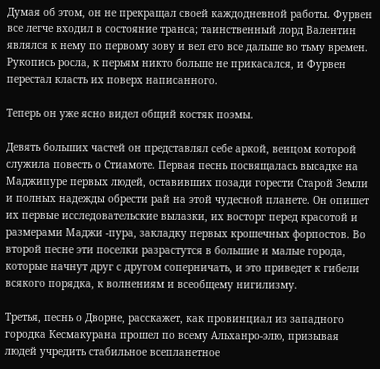Думая об этом, он не прекращал своей каждодневной работы. Фурвен все легче входил в состояние транса; таинственный лорд Валентин являлся к нему по первому зову и вел его все дальше во тьму времен. Рукопись росла, к перьям никто больше не прикасался, и Фурвен перестал класть их поверх написанного.

Теперь он уже ясно видел общий костяк поэмы.

Девять больших частей он представлял себе аркой, венцом которой служила повесть о Стиамоте. Первая песнь посвящалась высадке на Маджипуре первых людей, оставивших позади горести Старой Земли и полных надежды обрести рай на этой чудесной планете. Он опишет их первые исследовательские вылазки, их восторг перед красотой и размерами Маджи -пура, закладку первых крошечных форпостов. Во второй песне эти поселки разрастутся в большие и малые города, которые начнут друг с другом соперничать, и это приведет к гибели всякого порядка, к волнениям и всеобщему нигилизму.

Третья, песнь о Дворне, расскажет, как провинциал из западного городка Кесмакурана прошел по всему Альханро-элю, призывая людей учредить стабильное всепланетное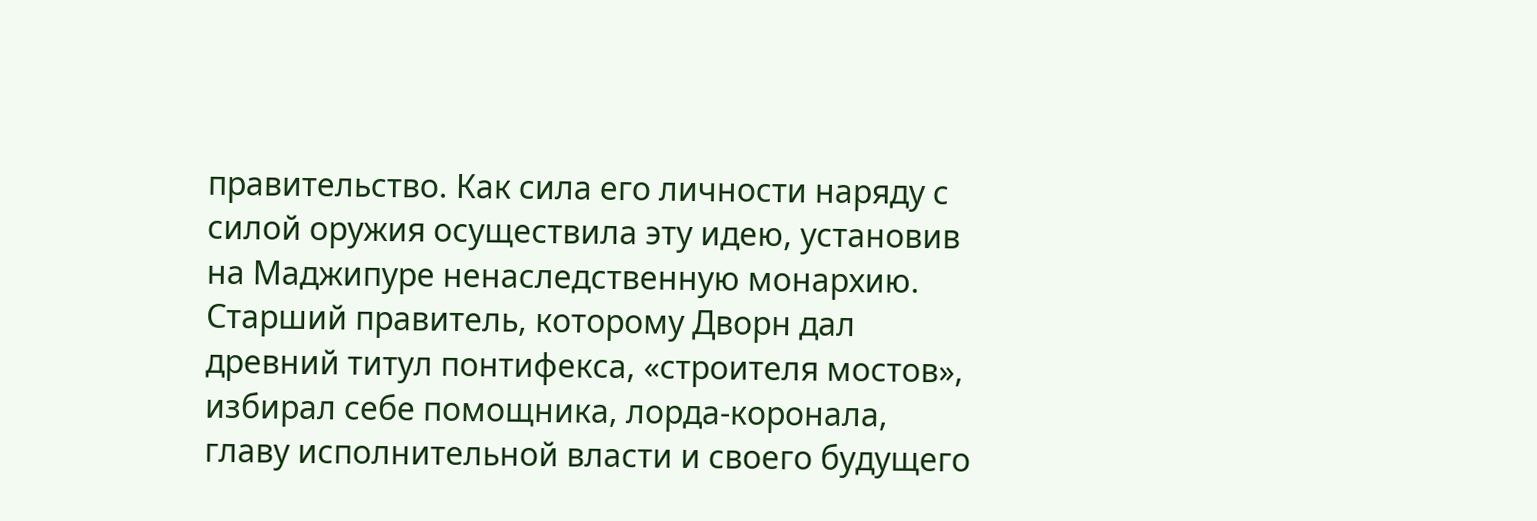правительство. Как сила его личности наряду с силой оружия осуществила эту идею, установив на Маджипуре ненаследственную монархию. Старший правитель, которому Дворн дал древний титул понтифекса, «строителя мостов», избирал себе помощника, лорда-коронала, главу исполнительной власти и своего будущего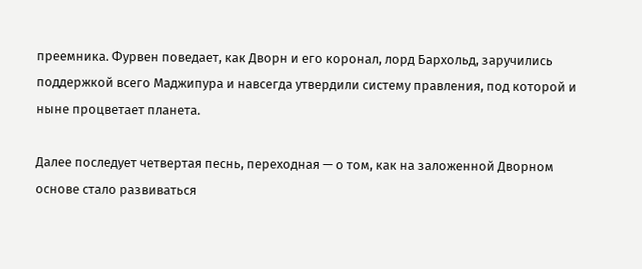преемника. Фурвен поведает, как Дворн и его коронал, лорд Бархольд, заручились поддержкой всего Маджипура и навсегда утвердили систему правления, под которой и ныне процветает планета.

Далее последует четвертая песнь, переходная — о том, как на заложенной Дворном основе стало развиваться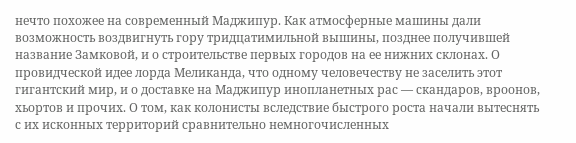нечто похожее на современный Маджипур. Как атмосферные машины дали возможность воздвигнуть гору тридцатимильной вышины, позднее получившей название Замковой, и о строительстве первых городов на ее нижних склонах. О провидческой идее лорда Меликанда, что одному человечеству не заселить этот гигантский мир, и о доставке на Маджипур инопланетных рас — скандаров, вроонов, хьортов и прочих. О том, как колонисты вследствие быстрого роста начали вытеснять с их исконных территорий сравнительно немногочисленных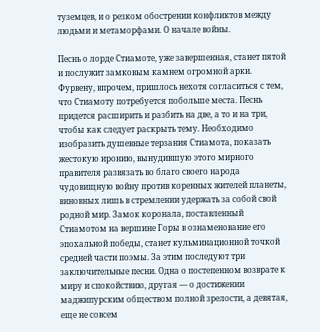туземцев, и о резком обострении конфликтов между людьми и метаморфами. О начале войны.

Песнь о лорде Стиамоте, уже завершенная, станет пятой и послужит замковым камнем огромной арки. Фурвену, впрочем, пришлось нехотя согласиться с тем, что Стиамоту потребуется побольше места. Песнь придется расширить и разбить на две, а то и на три, чтобы как следует раскрыть тему. Необходимо изобразить душевные терзания Стиамота, показать жестокую иронию, вынудившую этого мирного правителя развязать во благо своего народа чудовищную войну против коренных жителей планеты, виновных лишь в стремлении удержать за собой свой родной мир. Замок коронала, поставленный Стиамотом на вершине Горы в ознаменование его эпохальной победы, станет кульминационной точкой средней части поэмы. За этим последуют три заключительные песни. Одна о постепенном возврате к миру и спокойствию, другая — о достижении маджипурским обществом полной зрелости, а девятая, еще не совсем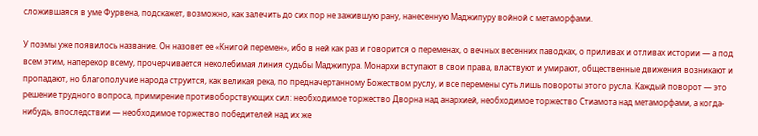сложившаяся в уме Фурвена, подскажет, возможно, как залечить до сих пор не зажившую рану, нанесенную Маджипуру войной с метаморфами.

У поэмы уже появилось название. Он назовет ее «Книгой перемен», ибо в ней как раз и говорится о переменах, о вечных весенних паводках, о приливах и отливах истории — а под всем этим, наперекор всему, прочерчивается неколебимая линия судьбы Маджипура. Монархи вступают в свои права, властвуют и умирают, общественные движения возникают и пропадают, но благополучие народа струится, как великая река, по предначертанному Божеством руслу, и все перемены суть лишь повороты этого русла. Каждый поворот — это решение трудного вопроса, примирение противоборствующих сил: необходимое торжество Дворна над анархией, необходимое торжество Стиамота над метаморфами, а когда-нибудь, впоследствии — необходимое торжество победителей над их же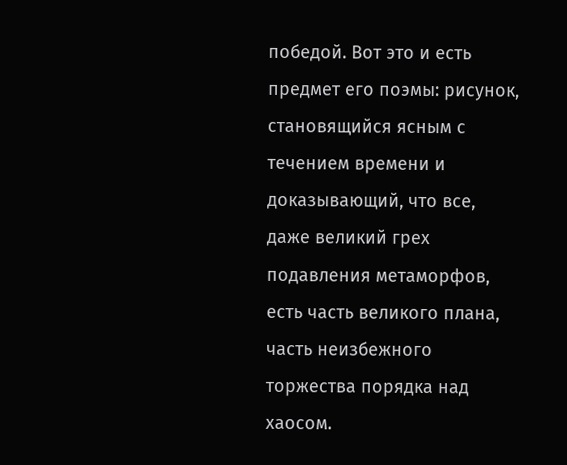победой. Вот это и есть предмет его поэмы: рисунок, становящийся ясным с течением времени и доказывающий, что все, даже великий грех подавления метаморфов, есть часть великого плана, часть неизбежного торжества порядка над хаосом.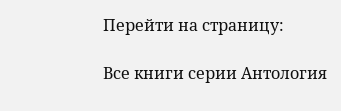Перейти на страницу:

Все книги серии Антология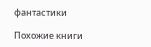фантастики

Похожие книги